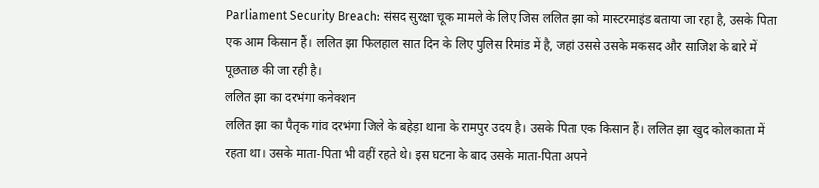Parliament Security Breach: संसद सुरक्षा चूक मामले के लिए जिस ललित झा को मास्टरमाइंड बताया जा रहा है, उसके पिता एक आम किसान हैं। ललित झा फिलहाल सात दिन के लिए पुलिस रिमांड में है, जहां उससे उसके मकसद और साजिश के बारे में पूछताछ की जा रही है।
ललित झा का दरभंगा कनेक्शन
ललित झा का पैतृक गांव दरभंगा जिले के बहेड़ा थाना के रामपुर उदय है। उसके पिता एक किसान हैं। ललित झा खुद कोलकाता में रहता था। उसके माता-पिता भी वहीं रहते थे। इस घटना के बाद उसके माता-पिता अपने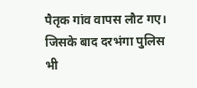पैतृक गांव वापस लौट गए। जिसके बाद दरभंगा पुलिस भी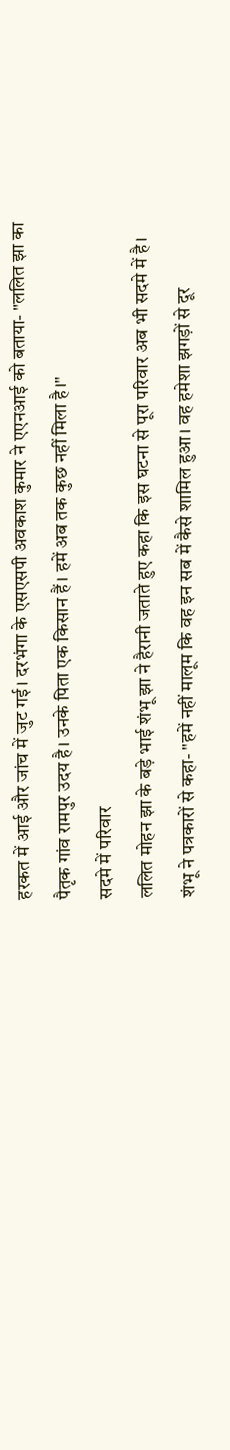हरकत में आई और जांच में जुट गई। दरभंगा के एसएसपी अवकाश कुमार ने एएनआई को बताया- "ललित झा का पैतृक गांव रामपुर उदय है। उनके पिता एक किसान हैं। हमें अब तक कुछ नहीं मिला है।"
सदमे में परिवार
ललित मोहन झा के बड़े भाई शंभू झा ने हैरानी जताते हुए कहा कि इस घटना से पूरा परिवार अब भी सदमे में है। शंभू ने पत्रकारों से कहा- "हमें नहीं मालूम कि वह इन सब में कैसे शामिल हुआ। वह हमेशा झगड़ों से दूर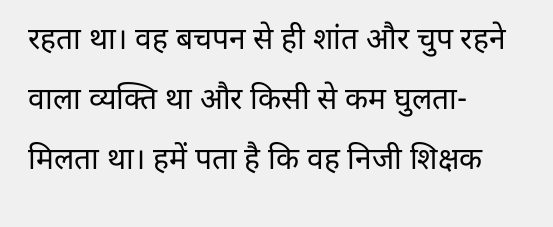रहता था। वह बचपन से ही शांत और चुप रहने वाला व्यक्ति था और किसी से कम घुलता-मिलता था। हमें पता है कि वह निजी शिक्षक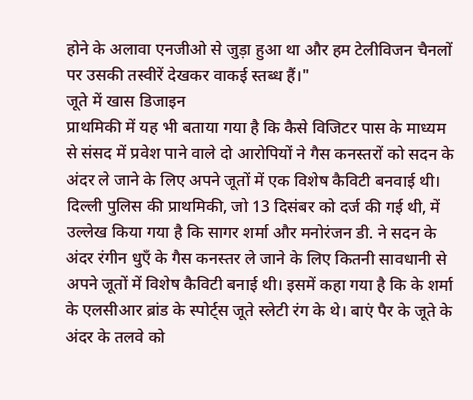होने के अलावा एनजीओ से जुड़ा हुआ था और हम टेलीविजन चैनलों पर उसकी तस्वीरें देखकर वाकई स्तब्ध हैं।"
जूते में खास डिजाइन
प्राथमिकी में यह भी बताया गया है कि कैसे विजिटर पास के माध्यम से संसद में प्रवेश पाने वाले दो आरोपियों ने गैस कनस्तरों को सदन के अंदर ले जाने के लिए अपने जूतों में एक विशेष कैविटी बनवाई थी। दिल्ली पुलिस की प्राथमिकी, जो 13 दिसंबर को दर्ज की गई थी, में उल्लेख किया गया है कि सागर शर्मा और मनोरंजन डी. ने सदन के अंदर रंगीन धुएँ के गैस कनस्तर ले जाने के लिए कितनी सावधानी से अपने जूतों में विशेष कैविटी बनाई थी। इसमें कहा गया है कि के शर्मा के एलसीआर ब्रांड के स्पोर्ट्स जूते स्लेटी रंग के थे। बाएं पैर के जूते के अंदर के तलवे को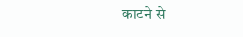काटने से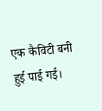एक कैविटी बनी हुई पाई गई।